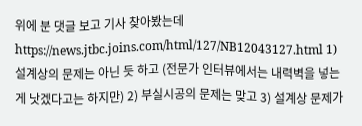위에 분 댓글 보고 기사 찾아봤는데 https://news.jtbc.joins.com/html/127/NB12043127.html 1) 설계상의 문제는 아닌 듯 하고 (전문가 인터뷰에서는 내력벽을 넣는게 낫겠다고는 하지만) 2) 부실시공의 문제는 맞고 3) 설계상 문제가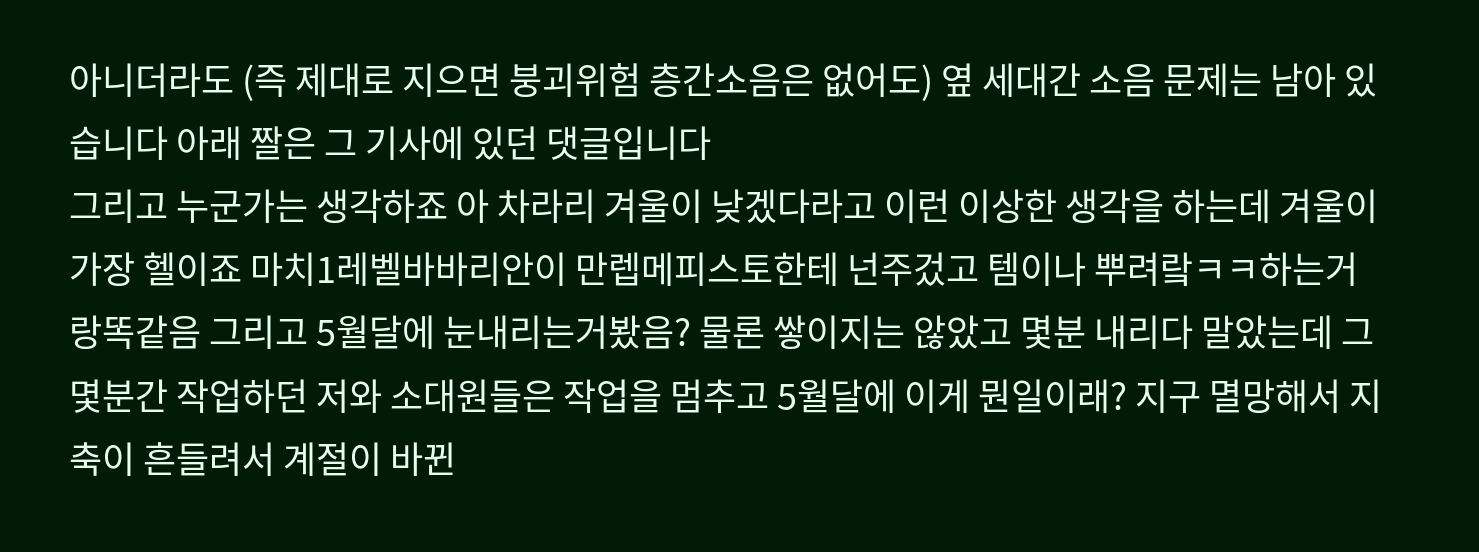아니더라도 (즉 제대로 지으면 붕괴위험 층간소음은 없어도) 옆 세대간 소음 문제는 남아 있습니다 아래 짤은 그 기사에 있던 댓글입니다
그리고 누군가는 생각하죠 아 차라리 겨울이 낮겠다라고 이런 이상한 생각을 하는데 겨울이 가장 헬이죠 마치1레벨바바리안이 만렙메피스토한테 넌주겄고 템이나 뿌려랔ㅋㅋ하는거랑똑같음 그리고 5월달에 눈내리는거봤음? 물론 쌓이지는 않았고 몇분 내리다 말았는데 그 몇분간 작업하던 저와 소대원들은 작업을 멈추고 5월달에 이게 뭔일이래? 지구 멸망해서 지축이 흔들려서 계절이 바뀐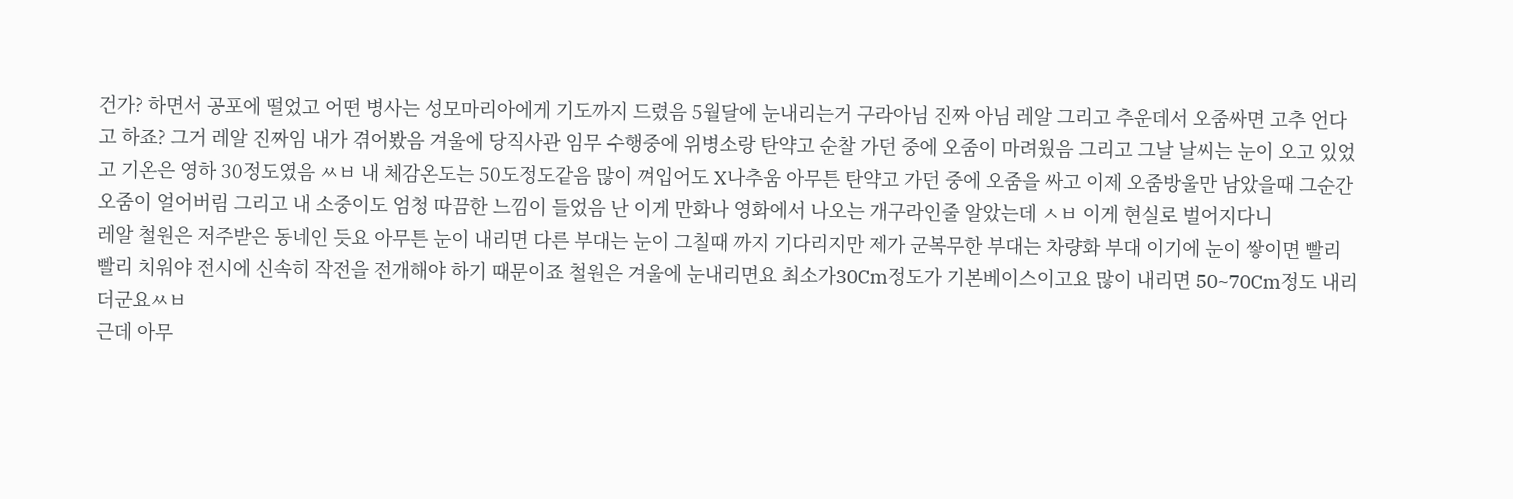건가? 하면서 공포에 떨었고 어떤 병사는 성모마리아에게 기도까지 드렸음 5월달에 눈내리는거 구라아님 진짜 아님 레알 그리고 추운데서 오줌싸면 고추 언다고 하죠? 그거 레알 진짜임 내가 겪어봤음 겨울에 당직사관 임무 수행중에 위병소랑 탄약고 순찰 가던 중에 오줌이 마려웠음 그리고 그날 날씨는 눈이 오고 있었고 기온은 영하 30정도였음 ㅆㅂ 내 체감온도는 50도정도같음 많이 껴입어도 X나추움 아무튼 탄약고 가던 중에 오줌을 싸고 이제 오줌방울만 남았을때 그순간 오줌이 얼어버림 그리고 내 소중이도 엄청 따끔한 느낌이 들었음 난 이게 만화나 영화에서 나오는 개구라인줄 알았는데 ㅅㅂ 이게 현실로 벌어지다니
레알 철원은 저주받은 동네인 듯요 아무튼 눈이 내리면 다른 부대는 눈이 그칠때 까지 기다리지만 제가 군복무한 부대는 차량화 부대 이기에 눈이 쌓이면 빨리 빨리 치워야 전시에 신속히 작전을 전개해야 하기 때문이죠 철원은 겨울에 눈내리면요 최소가30Cm정도가 기본베이스이고요 많이 내리면 50~70Cm정도 내리더군요ㅆㅂ
근데 아무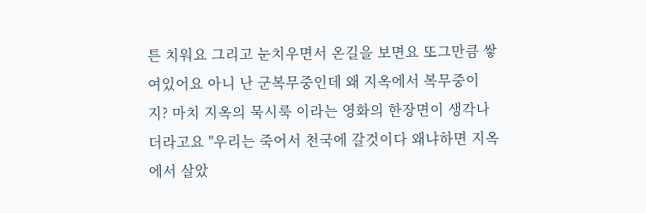튼 치워요 그리고 눈치우면서 온길을 보면요 또그만큼 쌓여있어요 아니 난 군복무중인데 왜 지옥에서 복무중이지? 마치 지옥의 묵시룩 이라는 영화의 한장면이 생각나더라고요 "우리는 죽어서 천국에 갈것이다 왜냐하면 지옥에서 살았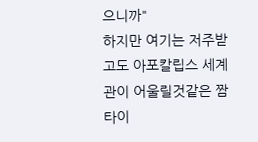으니까"
하지만 여기는 저주받고도 아포칼립스 세계관이 어울릴것같은 짬타이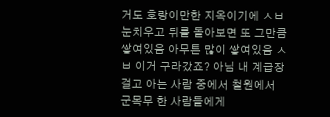거도 호랑이만한 지옥이기에 ㅅㅂ 눈치우고 뒤를 돌아보면 또 그만큼 쌓여있음 아무튼 많이 쌓여있음 ㅅㅂ 이거 구라갔죠? 아님 내 계급장 걸고 아는 사람 중에서 철원에서 군목무 한 사람들에게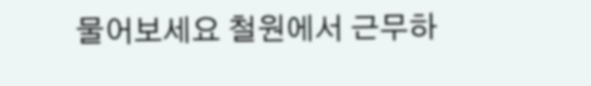물어보세요 철원에서 근무하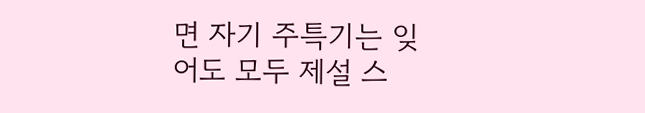면 자기 주특기는 잊어도 모두 제설 스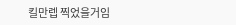킬만렙 찍었을거임